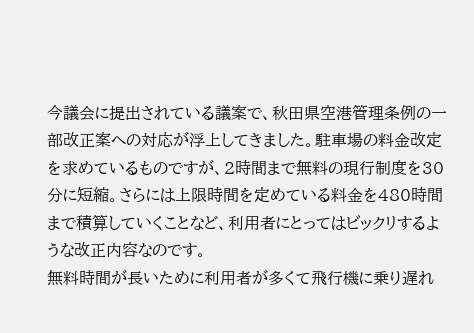今議会に提出されている議案で、秋田県空港管理条例の一部改正案への対応が浮上してきました。駐車場の料金改定を求めているものですが、2時間まで無料の現行制度を30分に短縮。さらには上限時間を定めている料金を480時間まで積算していくことなど、利用者にとってはビックリするような改正内容なのです。
無料時間が長いために利用者が多くて飛行機に乗り遅れ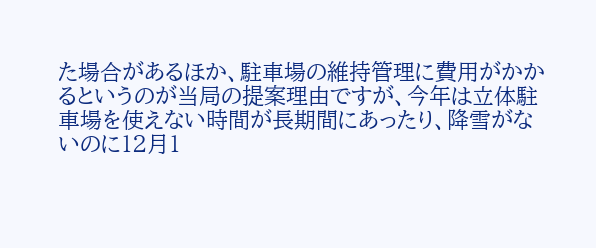た場合があるほか、駐車場の維持管理に費用がかかるというのが当局の提案理由ですが、今年は立体駐車場を使えない時間が長期間にあったり、降雪がないのに12月1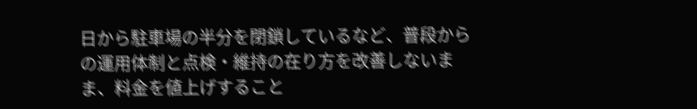日から駐車場の半分を閉鎖しているなど、普段からの運用体制と点検・維持の在り方を改善しないまま、料金を値上げすること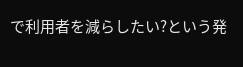で利用者を減らしたい?という発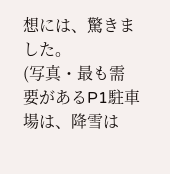想には、驚きました。
(写真・最も需要があるP1駐車場は、降雪は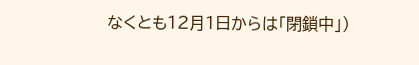なくとも12月1日からは「閉鎖中」)